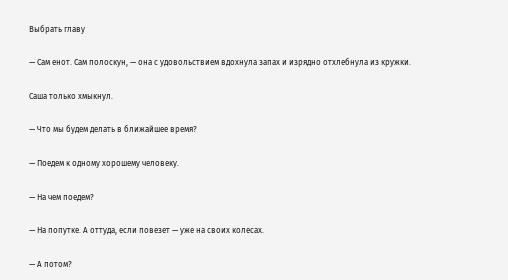Выбрать главу

— Сам енот. Сам полоскун, — она с удовольствием вдохнула запах и изрядно отхлебнула из кружки.

Саша только хмыкнул.

— Что мы будем делать в ближайшее время?

— Поедем к одному хорошему человеку.

— На чем поедем?

— На попутке. А оттуда, если повезет — уже на своих колесах.

— А потом?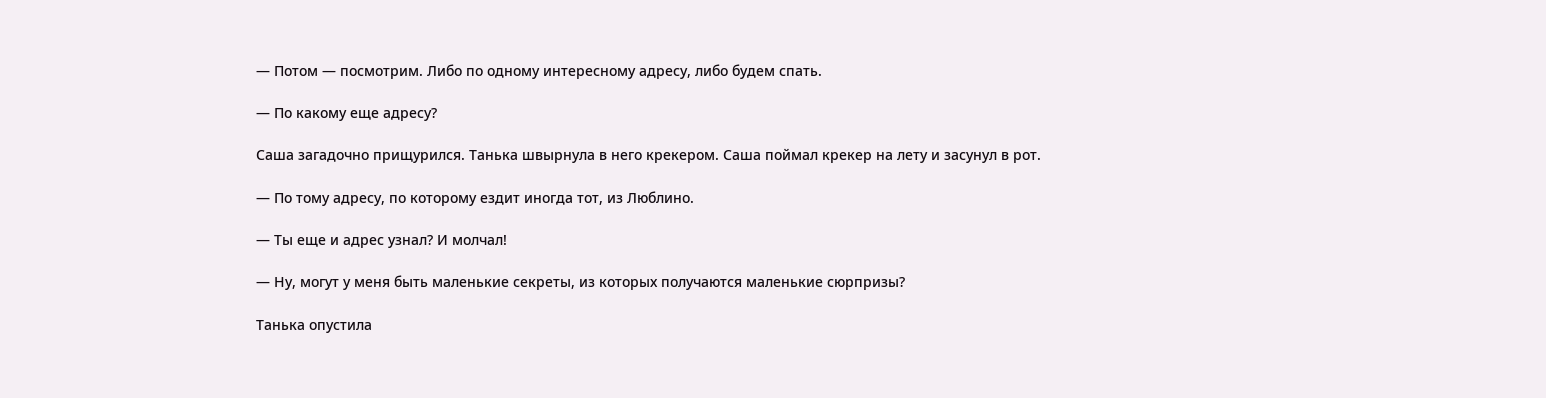— Потом — посмотрим. Либо по одному интересному адресу, либо будем спать.

— По какому еще адресу?

Саша загадочно прищурился. Танька швырнула в него крекером. Саша поймал крекер на лету и засунул в рот.

— По тому адресу, по которому ездит иногда тот, из Люблино.

— Ты еще и адрес узнал? И молчал!

— Ну, могут у меня быть маленькие секреты, из которых получаются маленькие сюрпризы?

Танька опустила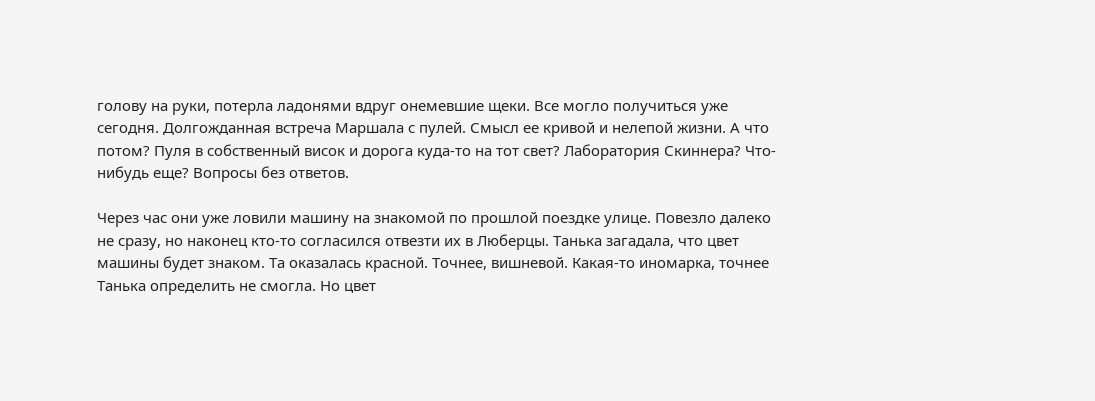голову на руки, потерла ладонями вдруг онемевшие щеки. Все могло получиться уже сегодня. Долгожданная встреча Маршала с пулей. Смысл ее кривой и нелепой жизни. А что потом? Пуля в собственный висок и дорога куда-то на тот свет? Лаборатория Скиннера? Что-нибудь еще? Вопросы без ответов.

Через час они уже ловили машину на знакомой по прошлой поездке улице. Повезло далеко не сразу, но наконец кто-то согласился отвезти их в Люберцы. Танька загадала, что цвет машины будет знаком. Та оказалась красной. Точнее, вишневой. Какая-то иномарка, точнее Танька определить не смогла. Но цвет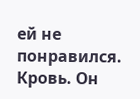ей не понравился. Кровь. Он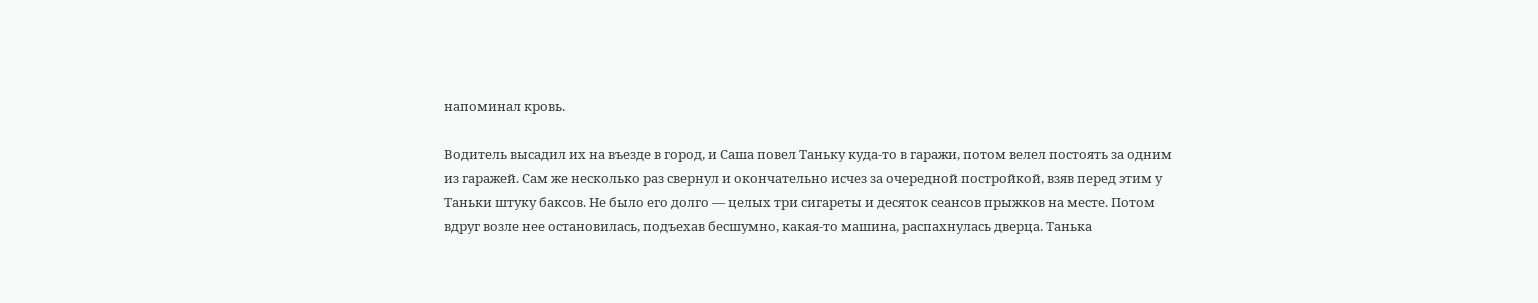напоминал кровь.

Водитель высадил их на въезде в город, и Саша повел Таньку куда-то в гаражи, потом велел постоять за одним из гаражей. Сам же несколько раз свернул и окончательно исчез за очередной постройкой, взяв перед этим у Таньки штуку баксов. Не было его долго — целых три сигареты и десяток сеансов прыжков на месте. Потом вдруг возле нее остановилась, подъехав бесшумно, какая-то машина, распахнулась дверца. Танька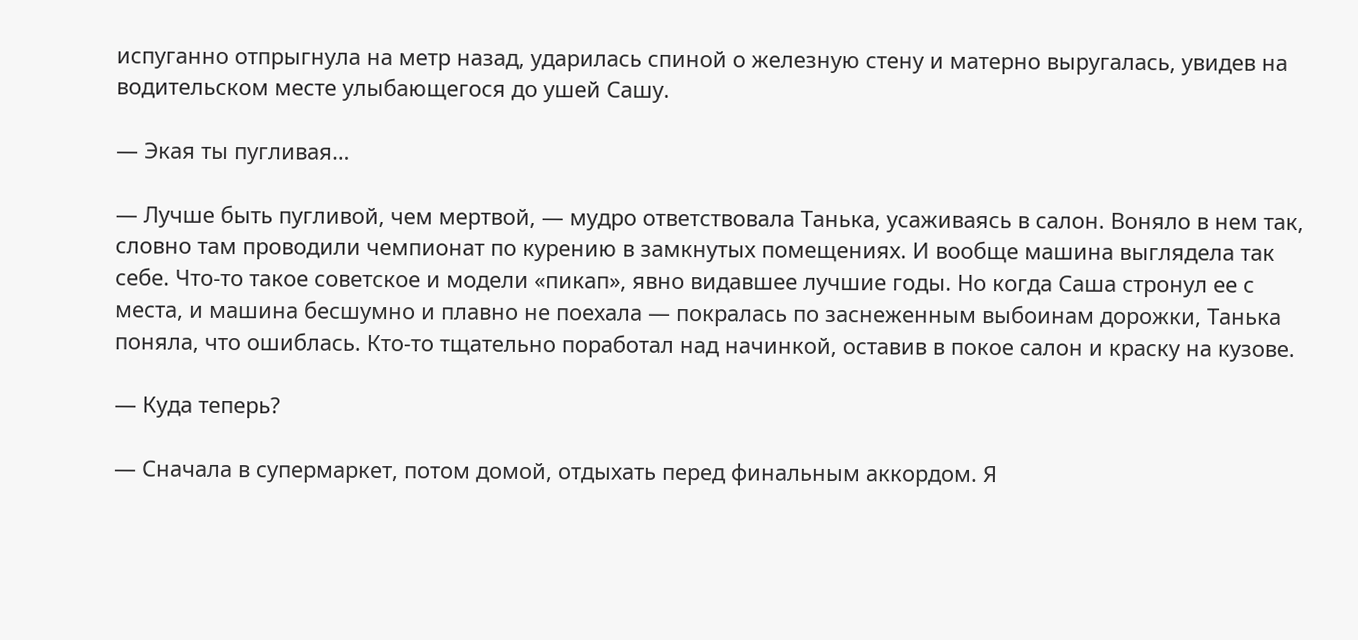испуганно отпрыгнула на метр назад, ударилась спиной о железную стену и матерно выругалась, увидев на водительском месте улыбающегося до ушей Сашу.

— Экая ты пугливая…

— Лучше быть пугливой, чем мертвой, — мудро ответствовала Танька, усаживаясь в салон. Воняло в нем так, словно там проводили чемпионат по курению в замкнутых помещениях. И вообще машина выглядела так себе. Что-то такое советское и модели «пикап», явно видавшее лучшие годы. Но когда Саша стронул ее с места, и машина бесшумно и плавно не поехала — покралась по заснеженным выбоинам дорожки, Танька поняла, что ошиблась. Кто-то тщательно поработал над начинкой, оставив в покое салон и краску на кузове.

— Куда теперь?

— Сначала в супермаркет, потом домой, отдыхать перед финальным аккордом. Я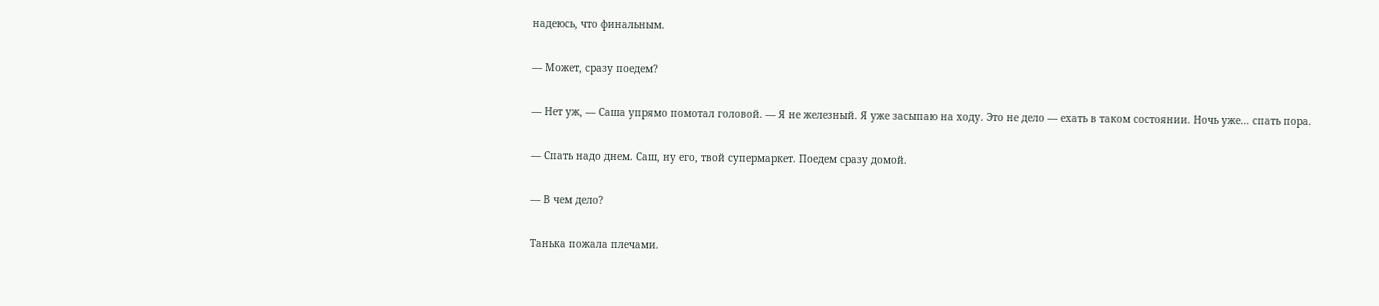надеюсь, что финальным.

— Может, сразу поедем?

— Нет уж, — Саша упрямо помотал головой. — Я не железный. Я уже засыпаю на ходу. Это не дело — ехать в таком состоянии. Ночь уже… спать пора.

— Спать надо днем. Саш, ну его, твой супермаркет. Поедем сразу домой.

— В чем дело?

Танька пожала плечами.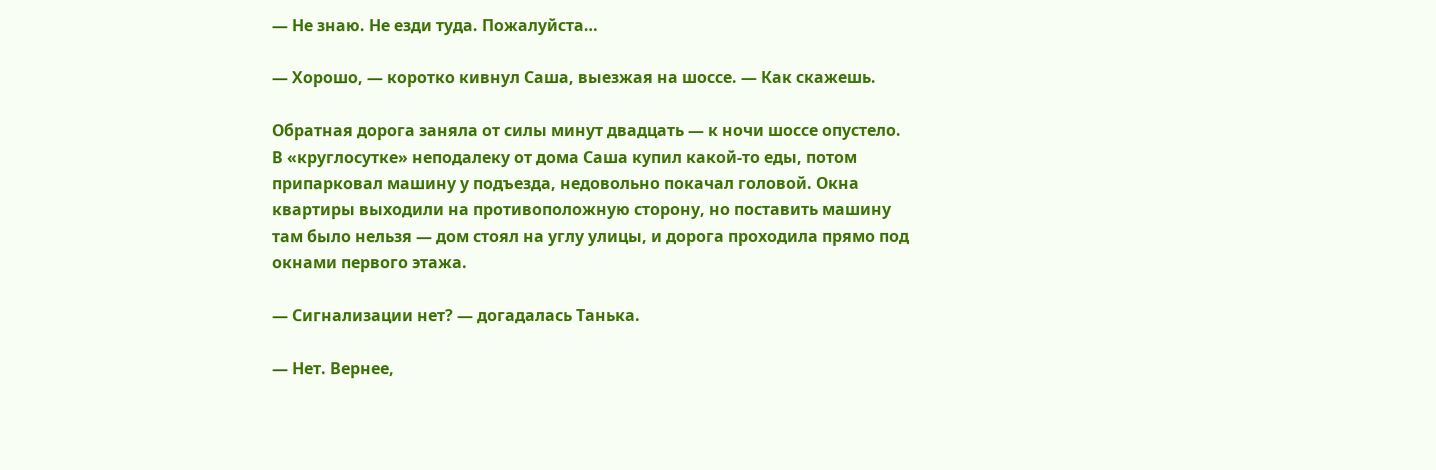— Не знаю. Не езди туда. Пожалуйста…

— Хорошо, — коротко кивнул Саша, выезжая на шоссе. — Как скажешь.

Обратная дорога заняла от силы минут двадцать — к ночи шоссе опустело. В «круглосутке» неподалеку от дома Саша купил какой-то еды, потом припарковал машину у подъезда, недовольно покачал головой. Окна квартиры выходили на противоположную сторону, но поставить машину там было нельзя — дом стоял на углу улицы, и дорога проходила прямо под окнами первого этажа.

— Сигнализации нет? — догадалась Танька.

— Нет. Вернее,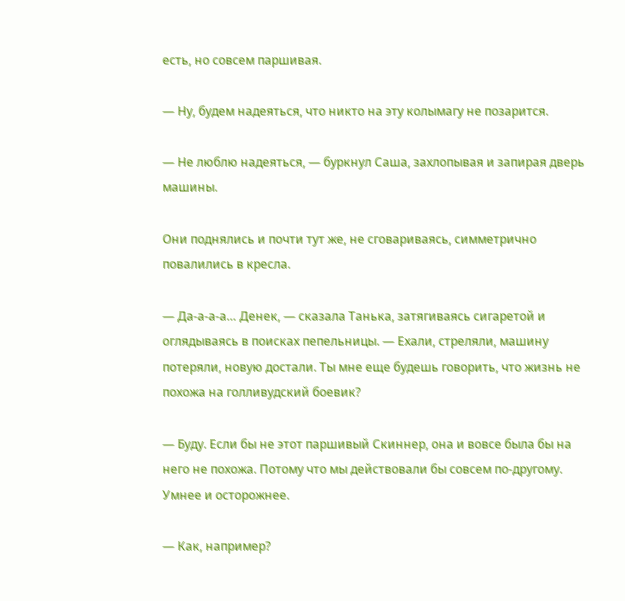есть, но совсем паршивая.

— Ну, будем надеяться, что никто на эту колымагу не позарится.

— Не люблю надеяться, — буркнул Саша, захлопывая и запирая дверь машины.

Они поднялись и почти тут же, не сговариваясь, симметрично повалились в кресла.

— Да-а-а-а… Денек, — сказала Танька, затягиваясь сигаретой и оглядываясь в поисках пепельницы. — Ехали, стреляли, машину потеряли, новую достали. Ты мне еще будешь говорить, что жизнь не похожа на голливудский боевик?

— Буду. Если бы не этот паршивый Скиннер, она и вовсе была бы на него не похожа. Потому что мы действовали бы совсем по-другому. Умнее и осторожнее.

— Как, например?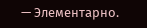— Элементарно.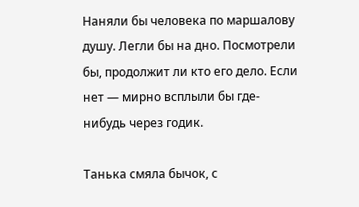Наняли бы человека по маршалову душу. Легли бы на дно. Посмотрели бы, продолжит ли кто его дело. Если нет — мирно всплыли бы где-нибудь через годик.

Танька смяла бычок, с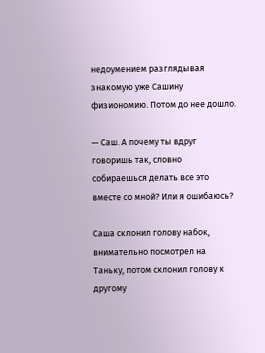недоумением разглядывая знакомую уже Сашину физиономию. Потом до нее дошло.

— Саш. А почему ты вдруг говоришь так, словно собираешься делать все это вместе со мной? Или я ошибаюсь?

Саша склонил голову набок, внимательно посмотрел на Таньку, потом склонил голову к другому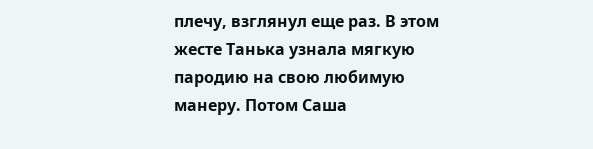плечу, взглянул еще раз. В этом жесте Танька узнала мягкую пародию на свою любимую манеру. Потом Саша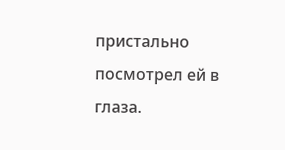пристально посмотрел ей в глаза.